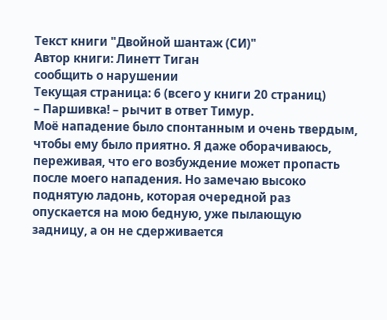Текст книги "Двойной шантаж (СИ)"
Автор книги: Линетт Тиган
сообщить о нарушении
Текущая страница: 6 (всего у книги 20 страниц)
– Паршивка! – рычит в ответ Тимур.
Моё нападение было спонтанным и очень твердым, чтобы ему было приятно. Я даже оборачиваюсь, переживая, что его возбуждение может пропасть после моего нападения. Но замечаю высоко поднятую ладонь, которая очередной раз опускается на мою бедную, уже пылающую задницу, а он не сдерживается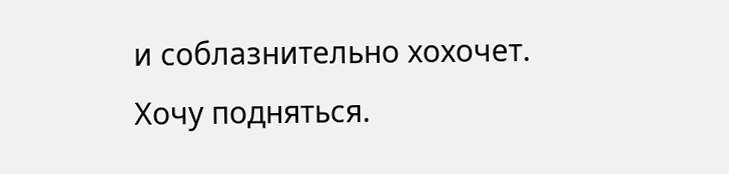и соблазнительно хохочет.
Хочу подняться.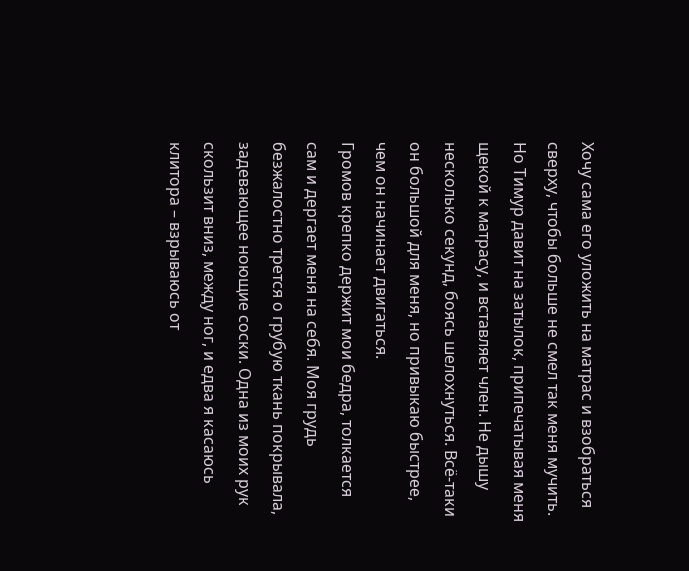Хочу сама его уложить на матрас и взобраться сверху, чтобы больше не смел так меня мучить. Но Тимур давит на затылок, припечатывая меня щекой к матрасу, и вставляет член. Не дышу несколько секунд, боясь шелохнуться. Всё-таки он большой для меня, но привыкаю быстрее, чем он начинает двигаться.
Громов крепко держит мои бедра, толкается сам и дергает меня на себя. Моя грудь безжалостно трется о грубую ткань покрывала, задевающее ноющие соски. Одна из моих рук скользит вниз, между ног, и едва я касаюсь клитора – взрываюсь от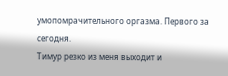умопомрачительного оргазма. Первого за сегодня.
Тимур резко из меня выходит и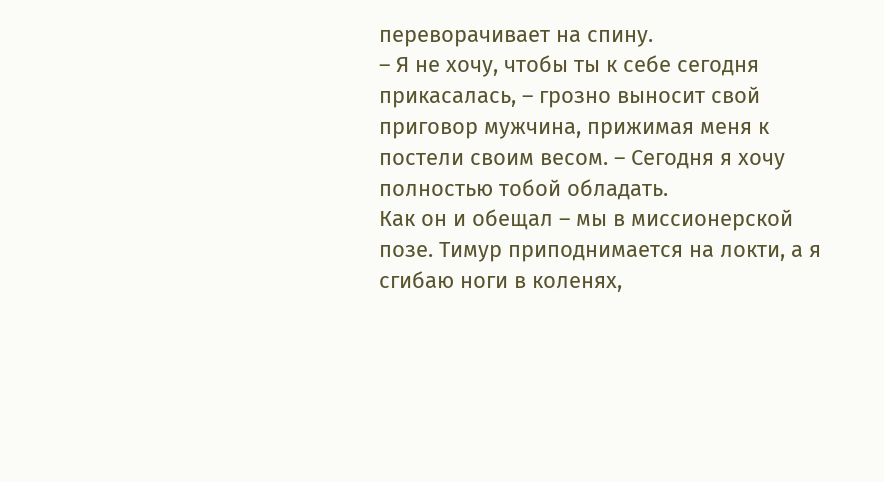переворачивает на спину.
– Я не хочу, чтобы ты к себе сегодня прикасалась, – грозно выносит свой приговор мужчина, прижимая меня к постели своим весом. – Сегодня я хочу полностью тобой обладать.
Как он и обещал – мы в миссионерской позе. Тимур приподнимается на локти, а я сгибаю ноги в коленях,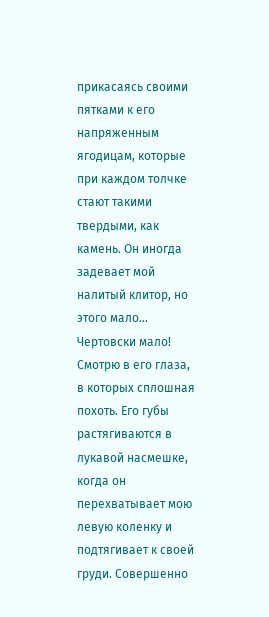прикасаясь своими пятками к его напряженным ягодицам, которые при каждом толчке стают такими твердыми, как камень. Он иногда задевает мой налитый клитор, но этого мало… Чертовски мало!
Смотрю в его глаза, в которых сплошная похоть. Его губы растягиваются в лукавой насмешке, когда он перехватывает мою левую коленку и подтягивает к своей груди. Совершенно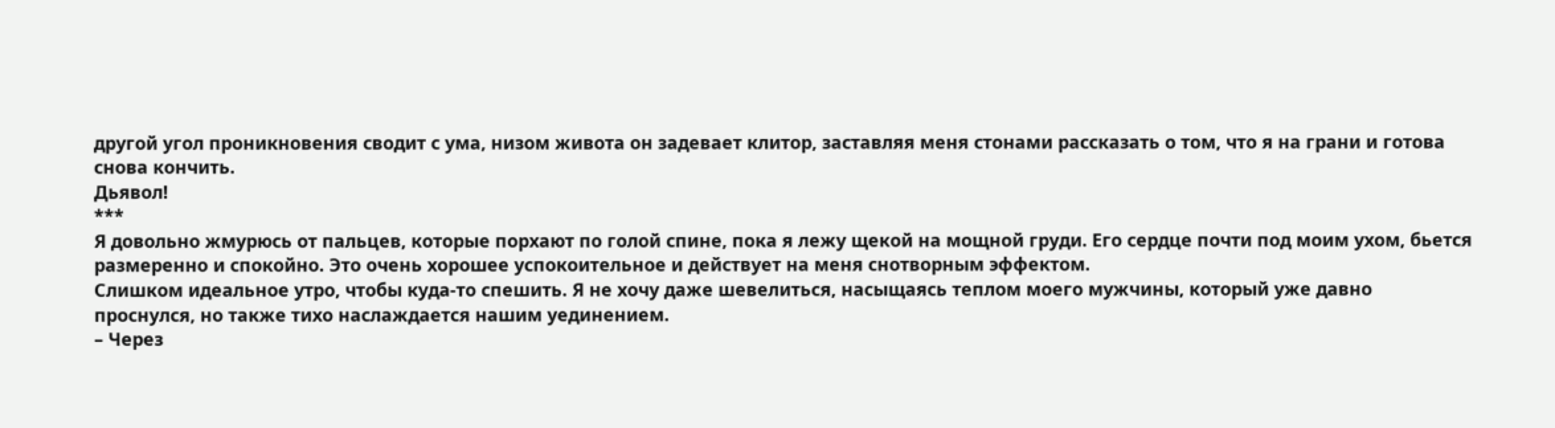другой угол проникновения сводит с ума, низом живота он задевает клитор, заставляя меня стонами рассказать о том, что я на грани и готова снова кончить.
Дьявол!
***
Я довольно жмурюсь от пальцев, которые порхают по голой спине, пока я лежу щекой на мощной груди. Его сердце почти под моим ухом, бьется размеренно и спокойно. Это очень хорошее успокоительное и действует на меня снотворным эффектом.
Слишком идеальное утро, чтобы куда-то спешить. Я не хочу даже шевелиться, насыщаясь теплом моего мужчины, который уже давно проснулся, но также тихо наслаждается нашим уединением.
– Через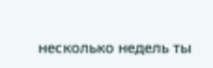несколько недель ты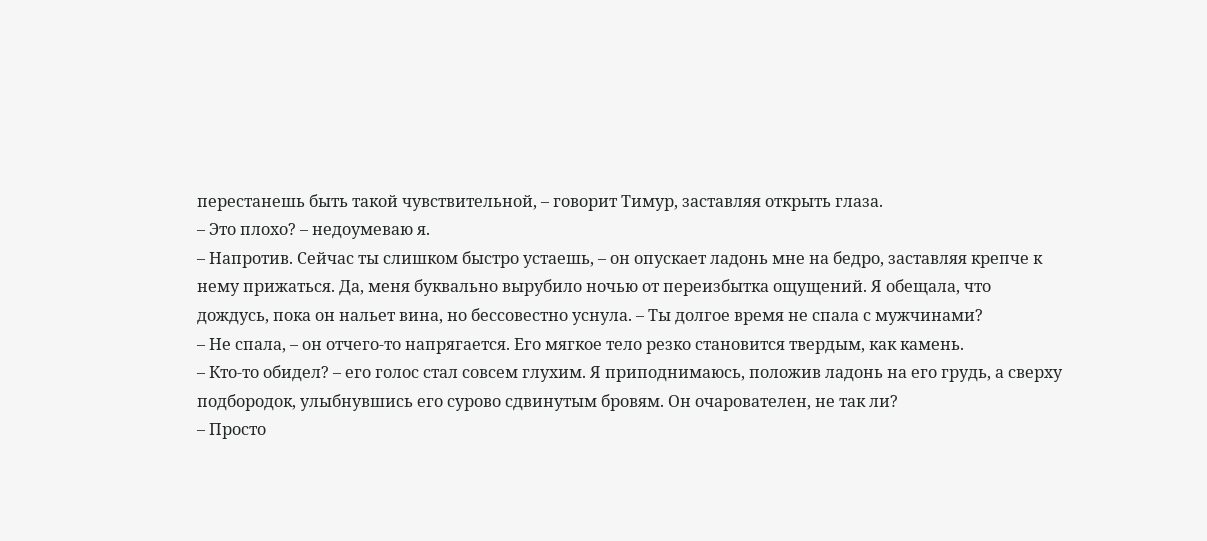перестанешь быть такой чувствительной, – говорит Тимур, заставляя открыть глаза.
– Это плохо? – недоумеваю я.
– Напротив. Сейчас ты слишком быстро устаешь, – он опускает ладонь мне на бедро, заставляя крепче к нему прижаться. Да, меня буквально вырубило ночью от переизбытка ощущений. Я обещала, что дождусь, пока он нальет вина, но бессовестно уснула. – Ты долгое время не спала с мужчинами?
– Не спала, – он отчего-то напрягается. Его мягкое тело резко становится твердым, как камень.
– Кто-то обидел? – его голос стал совсем глухим. Я приподнимаюсь, положив ладонь на его грудь, а сверху подбородок, улыбнувшись его сурово сдвинутым бровям. Он очарователен, не так ли?
– Просто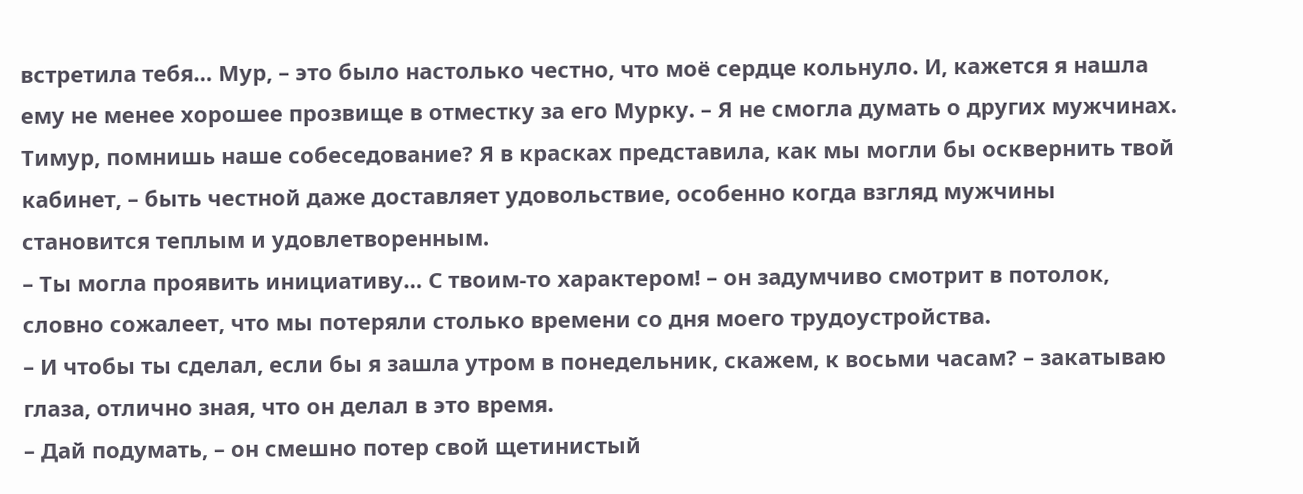встретила тебя… Мур, – это было настолько честно, что моё сердце кольнуло. И, кажется я нашла ему не менее хорошее прозвище в отместку за его Мурку. – Я не смогла думать о других мужчинах. Тимур, помнишь наше собеседование? Я в красках представила, как мы могли бы осквернить твой кабинет, – быть честной даже доставляет удовольствие, особенно когда взгляд мужчины становится теплым и удовлетворенным.
– Ты могла проявить инициативу… С твоим-то характером! – он задумчиво смотрит в потолок, словно сожалеет, что мы потеряли столько времени со дня моего трудоустройства.
– И чтобы ты сделал, если бы я зашла утром в понедельник, скажем, к восьми часам? – закатываю глаза, отлично зная, что он делал в это время.
– Дай подумать, – он смешно потер свой щетинистый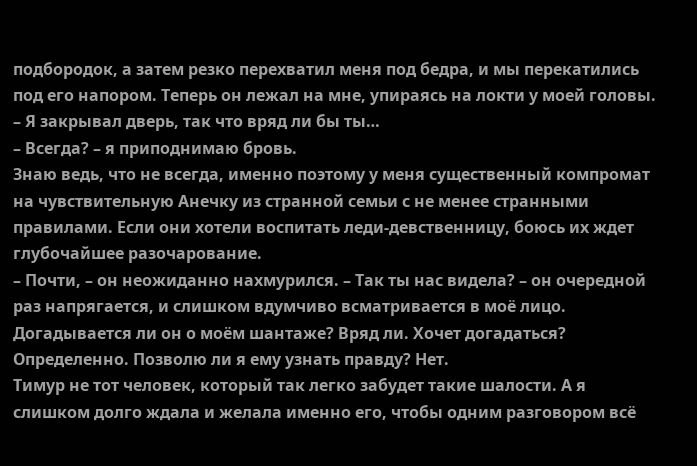подбородок, а затем резко перехватил меня под бедра, и мы перекатились под его напором. Теперь он лежал на мне, упираясь на локти у моей головы. – Я закрывал дверь, так что вряд ли бы ты…
– Всегда? – я приподнимаю бровь.
Знаю ведь, что не всегда, именно поэтому у меня существенный компромат на чувствительную Анечку из странной семьи с не менее странными правилами. Если они хотели воспитать леди-девственницу, боюсь их ждет глубочайшее разочарование.
– Почти, – он неожиданно нахмурился. – Так ты нас видела? – он очередной раз напрягается, и слишком вдумчиво всматривается в моё лицо.
Догадывается ли он о моём шантаже? Вряд ли. Хочет догадаться? Определенно. Позволю ли я ему узнать правду? Нет.
Тимур не тот человек, который так легко забудет такие шалости. А я слишком долго ждала и желала именно его, чтобы одним разговором всё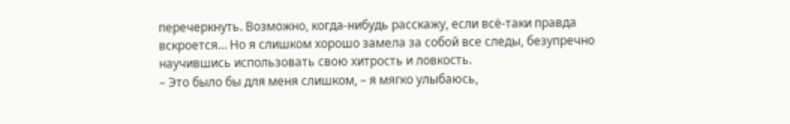перечеркнуть. Возможно, когда-нибудь расскажу, если всё-таки правда вскроется… Но я слишком хорошо замела за собой все следы, безупречно научившись использовать свою хитрость и ловкость.
– Это было бы для меня слишком, – я мягко улыбаюсь,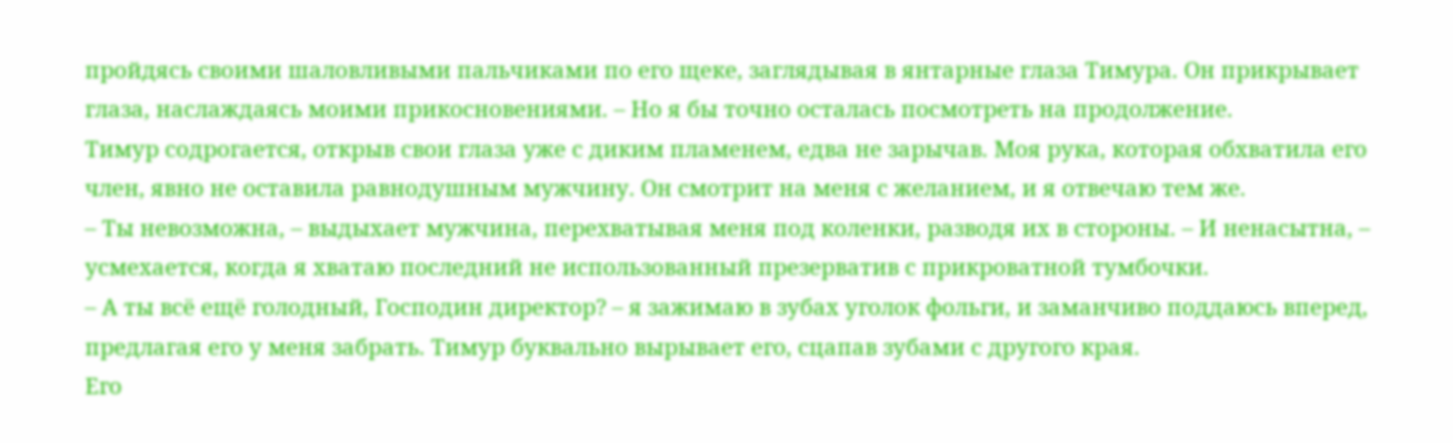пройдясь своими шаловливыми пальчиками по его щеке, заглядывая в янтарные глаза Тимура. Он прикрывает глаза, наслаждаясь моими прикосновениями. – Но я бы точно осталась посмотреть на продолжение.
Тимур содрогается, открыв свои глаза уже с диким пламенем, едва не зарычав. Моя рука, которая обхватила его член, явно не оставила равнодушным мужчину. Он смотрит на меня с желанием, и я отвечаю тем же.
– Ты невозможна, – выдыхает мужчина, перехватывая меня под коленки, разводя их в стороны. – И ненасытна, – усмехается, когда я хватаю последний не использованный презерватив с прикроватной тумбочки.
– А ты всё ещё голодный, Господин директор? – я зажимаю в зубах уголок фольги, и заманчиво поддаюсь вперед, предлагая его у меня забрать. Тимур буквально вырывает его, сцапав зубами с другого края.
Его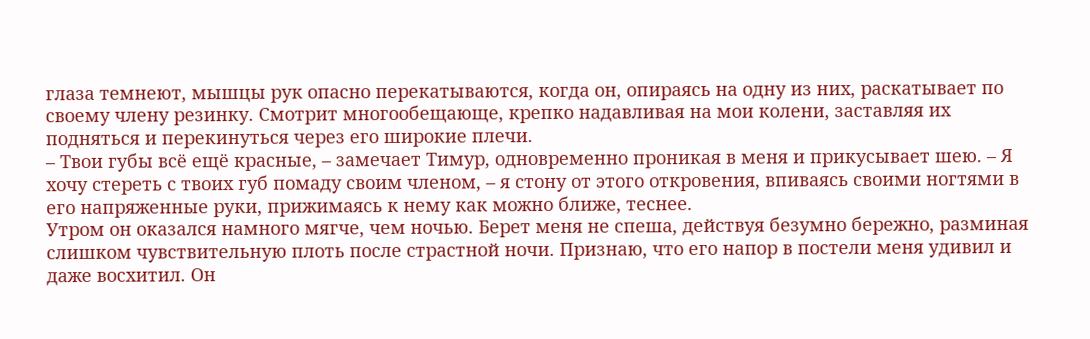глаза темнеют, мышцы рук опасно перекатываются, когда он, опираясь на одну из них, раскатывает по своему члену резинку. Смотрит многообещающе, крепко надавливая на мои колени, заставляя их подняться и перекинуться через его широкие плечи.
– Твои губы всё ещё красные, – замечает Тимур, одновременно проникая в меня и прикусывает шею. – Я хочу стереть с твоих губ помаду своим членом, – я стону от этого откровения, впиваясь своими ногтями в его напряженные руки, прижимаясь к нему как можно ближе, теснее.
Утром он оказался намного мягче, чем ночью. Берет меня не спеша, действуя безумно бережно, разминая слишком чувствительную плоть после страстной ночи. Признаю, что его напор в постели меня удивил и даже восхитил. Он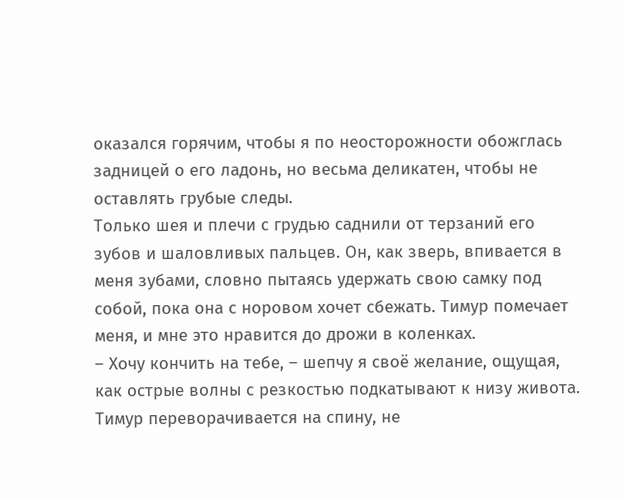оказался горячим, чтобы я по неосторожности обожглась задницей о его ладонь, но весьма деликатен, чтобы не оставлять грубые следы.
Только шея и плечи с грудью саднили от терзаний его зубов и шаловливых пальцев. Он, как зверь, впивается в меня зубами, словно пытаясь удержать свою самку под собой, пока она с норовом хочет сбежать. Тимур помечает меня, и мне это нравится до дрожи в коленках.
– Хочу кончить на тебе, – шепчу я своё желание, ощущая, как острые волны с резкостью подкатывают к низу живота. Тимур переворачивается на спину, не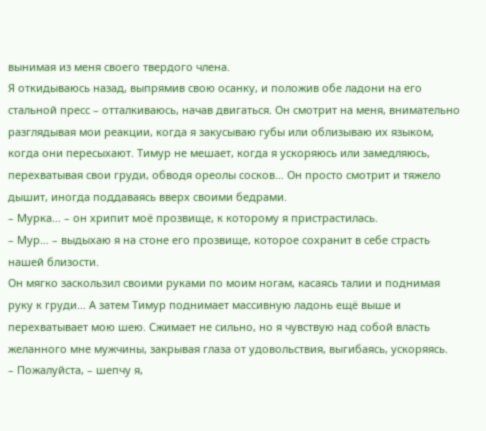вынимая из меня своего твердого члена.
Я откидываюсь назад, выпрямив свою осанку, и положив обе ладони на его стальной пресс – отталкиваюсь, начав двигаться. Он смотрит на меня, внимательно разглядывая мои реакции, когда я закусываю губы или облизываю их языком, когда они пересыхают. Тимур не мешает, когда я ускоряюсь или замедляюсь, перехватывая свои груди, обводя ореолы сосков… Он просто смотрит и тяжело дышит, иногда поддаваясь вверх своими бедрами.
– Мурка… – он хрипит моё прозвище, к которому я пристрастилась.
– Мур… – выдыхаю я на стоне его прозвище, которое сохранит в себе страсть нашей близости.
Он мягко заскользил своими руками по моим ногам, касаясь талии и поднимая руку к груди… А затем Тимур поднимает массивную ладонь ещё выше и перехватывает мою шею. Сжимает не сильно, но я чувствую над собой власть желанного мне мужчины, закрывая глаза от удовольствия, выгибаясь, ускоряясь.
– Пожалуйста, – шепчу я,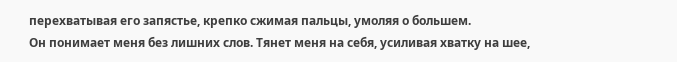перехватывая его запястье, крепко сжимая пальцы, умоляя о большем.
Он понимает меня без лишних слов. Тянет меня на себя, усиливая хватку на шее,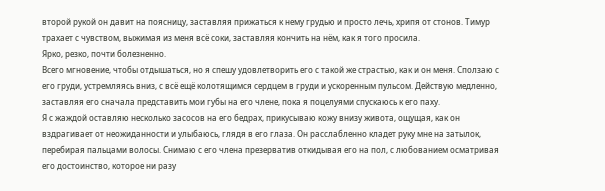второй рукой он давит на поясницу, заставляя прижаться к нему грудью и просто лечь, хрипя от стонов. Тимур трахает с чувством, выжимая из меня всё соки, заставляя кончить на нём, как я того просила.
Ярко, резко, почти болезненно.
Всего мгновение, чтобы отдышаться, но я спешу удовлетворить его с такой же страстью, как и он меня. Сползаю с его груди, устремляясь вниз, с всё ещё колотящимся сердцем в груди и ускоренным пульсом. Действую медленно, заставляя его сначала представить мои губы на его члене, пока я поцелуями спускаюсь к его паху.
Я с жаждой оставляю несколько засосов на его бедрах, прикусываю кожу внизу живота, ощущая, как он вздрагивает от неожиданности и улыбаюсь, глядя в его глаза. Он расслабленно кладет руку мне на затылок, перебирая пальцами волосы. Снимаю с его члена презерватив откидывая его на пол, с любованием осматривая его достоинство, которое ни разу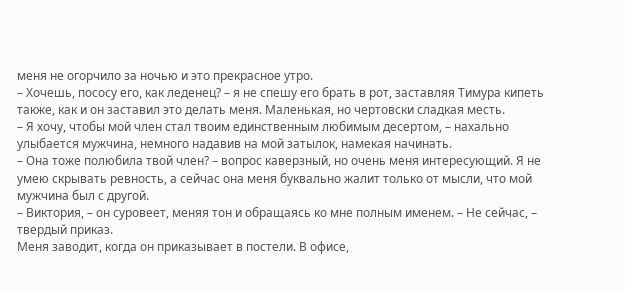меня не огорчило за ночью и это прекрасное утро.
– Хочешь, пососу его, как леденец? – я не спешу его брать в рот, заставляя Тимура кипеть также, как и он заставил это делать меня. Маленькая, но чертовски сладкая месть.
– Я хочу, чтобы мой член стал твоим единственным любимым десертом, – нахально улыбается мужчина, немного надавив на мой затылок, намекая начинать.
– Она тоже полюбила твой член? – вопрос каверзный, но очень меня интересующий. Я не умею скрывать ревность, а сейчас она меня буквально жалит только от мысли, что мой мужчина был с другой.
– Виктория, – он суровеет, меняя тон и обращаясь ко мне полным именем. – Не сейчас, – твердый приказ.
Меня заводит, когда он приказывает в постели. В офисе,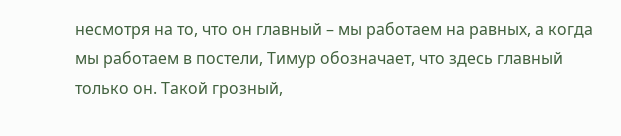несмотря на то, что он главный – мы работаем на равных, а когда мы работаем в постели, Тимур обозначает, что здесь главный только он. Такой грозный,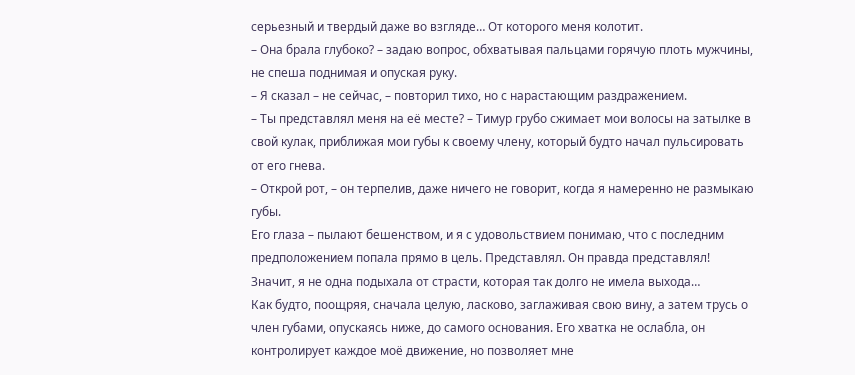серьезный и твердый даже во взгляде… От которого меня колотит.
– Она брала глубоко? – задаю вопрос, обхватывая пальцами горячую плоть мужчины, не спеша поднимая и опуская руку.
– Я сказал – не сейчас, – повторил тихо, но с нарастающим раздражением.
– Ты представлял меня на её месте? – Тимур грубо сжимает мои волосы на затылке в свой кулак, приближая мои губы к своему члену, который будто начал пульсировать от его гнева.
– Открой рот, – он терпелив, даже ничего не говорит, когда я намеренно не размыкаю губы.
Его глаза – пылают бешенством, и я с удовольствием понимаю, что с последним предположением попала прямо в цель. Представлял. Он правда представлял! Значит, я не одна подыхала от страсти, которая так долго не имела выхода…
Как будто, поощряя, сначала целую, ласково, заглаживая свою вину, а затем трусь о член губами, опускаясь ниже, до самого основания. Его хватка не ослабла, он контролирует каждое моё движение, но позволяет мне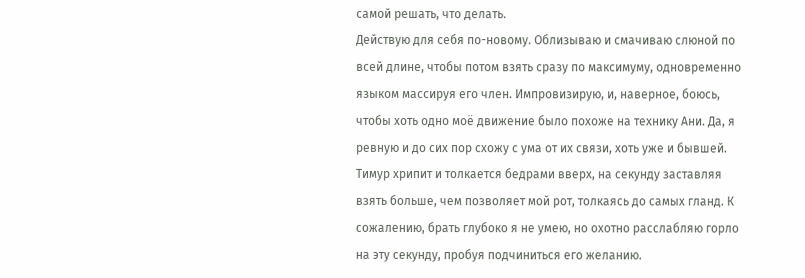самой решать, что делать.
Действую для себя по-новому. Облизываю и смачиваю слюной по всей длине, чтобы потом взять сразу по максимуму, одновременно языком массируя его член. Импровизирую, и, наверное, боюсь, чтобы хоть одно моё движение было похоже на технику Ани. Да, я ревную и до сих пор схожу с ума от их связи, хоть уже и бывшей.
Тимур хрипит и толкается бедрами вверх, на секунду заставляя взять больше, чем позволяет мой рот, толкаясь до самых гланд. К сожалению, брать глубоко я не умею, но охотно расслабляю горло на эту секунду, пробуя подчиниться его желанию.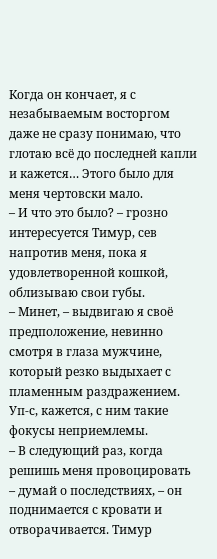Когда он кончает, я с незабываемым восторгом даже не сразу понимаю, что глотаю всё до последней капли и кажется… Этого было для меня чертовски мало.
– И что это было? – грозно интересуется Тимур, сев напротив меня, пока я удовлетворенной кошкой, облизываю свои губы.
– Минет, – выдвигаю я своё предположение, невинно смотря в глаза мужчине, который резко выдыхает с пламенным раздражением.
Уп-с, кажется, с ним такие фокусы неприемлемы.
– В следующий раз, когда решишь меня провоцировать – думай о последствиях, – он поднимается с кровати и отворачивается. Тимур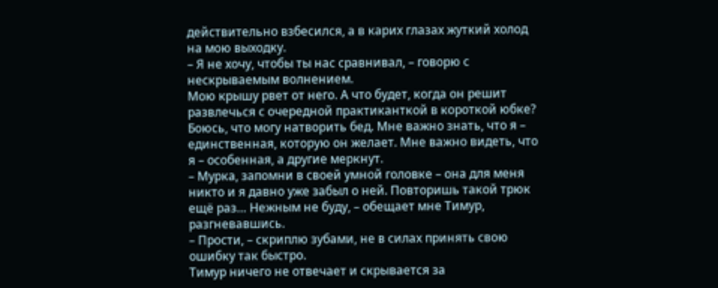действительно взбесился, а в карих глазах жуткий холод на мою выходку.
– Я не хочу, чтобы ты нас сравнивал, – говорю с нескрываемым волнением.
Мою крышу рвет от него. А что будет, когда он решит развлечься с очередной практиканткой в короткой юбке? Боюсь, что могу натворить бед. Мне важно знать, что я – единственная, которую он желает. Мне важно видеть, что я – особенная, а другие меркнут.
– Мурка, запомни в своей умной головке – она для меня никто и я давно уже забыл о ней. Повторишь такой трюк ещё раз… Нежным не буду, – обещает мне Тимур, разгневавшись.
– Прости, – скриплю зубами, не в силах принять свою ошибку так быстро.
Тимур ничего не отвечает и скрывается за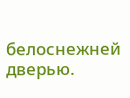белоснежней дверью.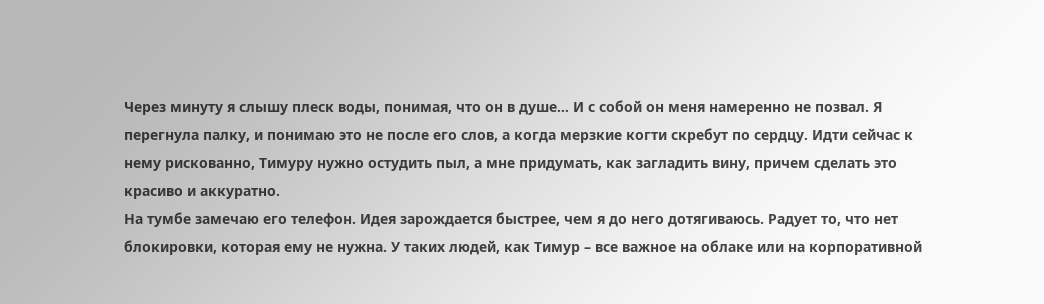Через минуту я слышу плеск воды, понимая, что он в душе… И с собой он меня намеренно не позвал. Я перегнула палку, и понимаю это не после его слов, а когда мерзкие когти скребут по сердцу. Идти сейчас к нему рискованно, Тимуру нужно остудить пыл, а мне придумать, как загладить вину, причем сделать это красиво и аккуратно.
На тумбе замечаю его телефон. Идея зарождается быстрее, чем я до него дотягиваюсь. Радует то, что нет блокировки, которая ему не нужна. У таких людей, как Тимур – все важное на облаке или на корпоративной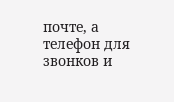почте, а телефон для звонков и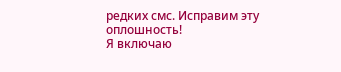редких смс. Исправим эту оплошность!
Я включаю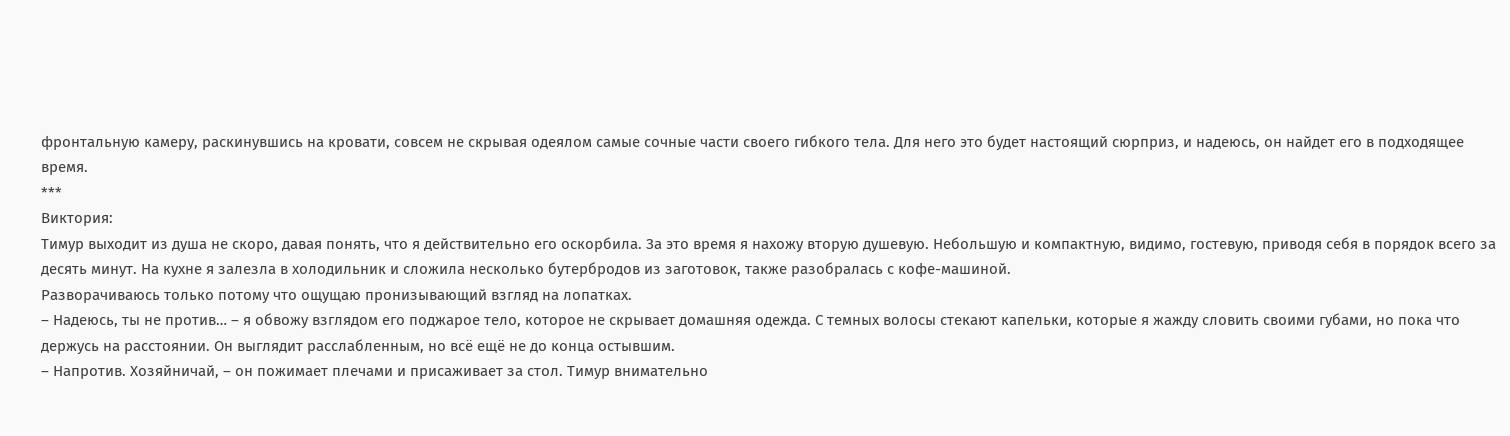фронтальную камеру, раскинувшись на кровати, совсем не скрывая одеялом самые сочные части своего гибкого тела. Для него это будет настоящий сюрприз, и надеюсь, он найдет его в подходящее время.
***
Виктория:
Тимур выходит из душа не скоро, давая понять, что я действительно его оскорбила. За это время я нахожу вторую душевую. Небольшую и компактную, видимо, гостевую, приводя себя в порядок всего за десять минут. На кухне я залезла в холодильник и сложила несколько бутербродов из заготовок, также разобралась с кофе-машиной.
Разворачиваюсь только потому что ощущаю пронизывающий взгляд на лопатках.
– Надеюсь, ты не против… – я обвожу взглядом его поджарое тело, которое не скрывает домашняя одежда. С темных волосы стекают капельки, которые я жажду словить своими губами, но пока что держусь на расстоянии. Он выглядит расслабленным, но всё ещё не до конца остывшим.
– Напротив. Хозяйничай, – он пожимает плечами и присаживает за стол. Тимур внимательно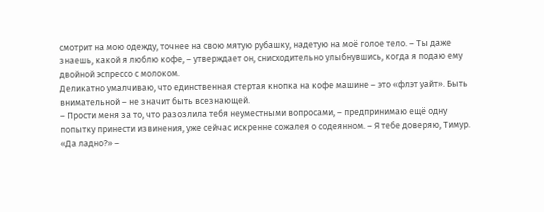смотрит на мою одежду, точнее на свою мятую рубашку, надетую на моё голое тело. – Ты даже знаешь, какой я люблю кофе, – утверждает он, снисходительно улыбнувшись, когда я подаю ему двойной эспрессо с молоком.
Деликатно умалчиваю, что единственная стертая кнопка на кофе машине – это «флэт уайт». Быть внимательной – не значит быть всезнающей.
– Прости меня за то, что разозлила тебя неуместными вопросами, – предпринимаю ещё одну попытку принести извинения, уже сейчас искренне сожалея о содеянном. – Я тебе доверяю, Тимур.
«Да ладно?» –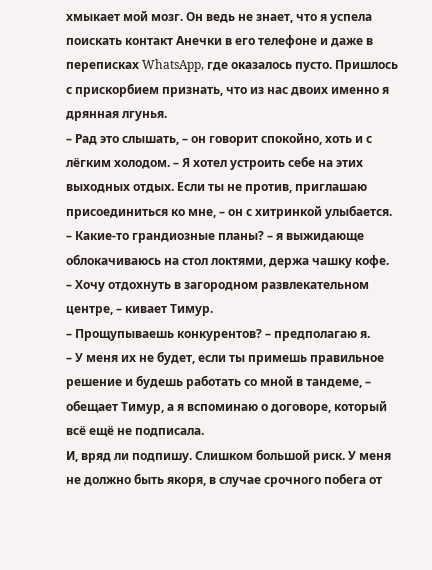хмыкает мой мозг. Он ведь не знает, что я успела поискать контакт Анечки в его телефоне и даже в переписках WhatsApp, где оказалось пусто. Пришлось с прискорбием признать, что из нас двоих именно я дрянная лгунья.
– Рад это слышать, – он говорит спокойно, хоть и с лёгким холодом. – Я хотел устроить себе на этих выходных отдых. Если ты не против, приглашаю присоединиться ко мне, – он с хитринкой улыбается.
– Какие-то грандиозные планы? – я выжидающе облокачиваюсь на стол локтями, держа чашку кофе.
– Хочу отдохнуть в загородном развлекательном центре, – кивает Тимур.
– Прощупываешь конкурентов? – предполагаю я.
– У меня их не будет, если ты примешь правильное решение и будешь работать со мной в тандеме, – обещает Тимур, а я вспоминаю о договоре, который всё ещё не подписала.
И, вряд ли подпишу. Слишком большой риск. У меня не должно быть якоря, в случае срочного побега от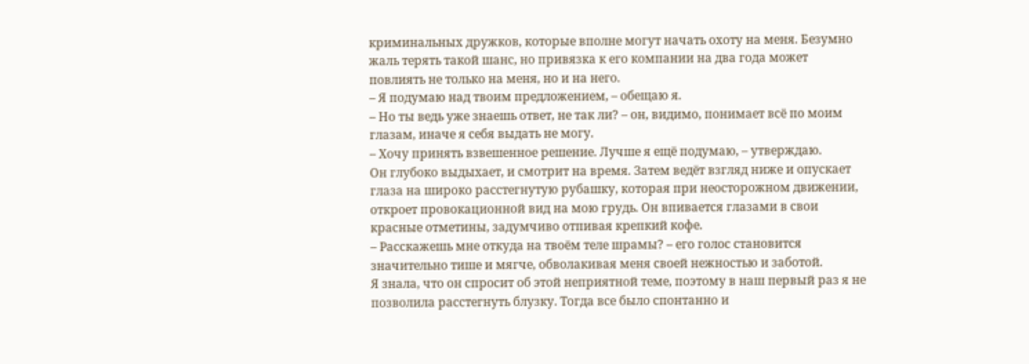криминальных дружков, которые вполне могут начать охоту на меня. Безумно жаль терять такой шанс, но привязка к его компании на два года может повлиять не только на меня, но и на него.
– Я подумаю над твоим предложением, – обещаю я.
– Но ты ведь уже знаешь ответ, не так ли? – он, видимо, понимает всё по моим глазам, иначе я себя выдать не могу.
– Хочу принять взвешенное решение. Лучше я ещё подумаю, – утверждаю.
Он глубоко выдыхает, и смотрит на время. Затем ведёт взгляд ниже и опускает глаза на широко расстегнутую рубашку, которая при неосторожном движении, откроет провокационной вид на мою грудь. Он впивается глазами в свои красные отметины, задумчиво отпивая крепкий кофе.
– Расскажешь мне откуда на твоём теле шрамы? – его голос становится значительно тише и мягче, обволакивая меня своей нежностью и заботой.
Я знала, что он спросит об этой неприятной теме, поэтому в наш первый раз я не позволила расстегнуть блузку. Тогда все было спонтанно и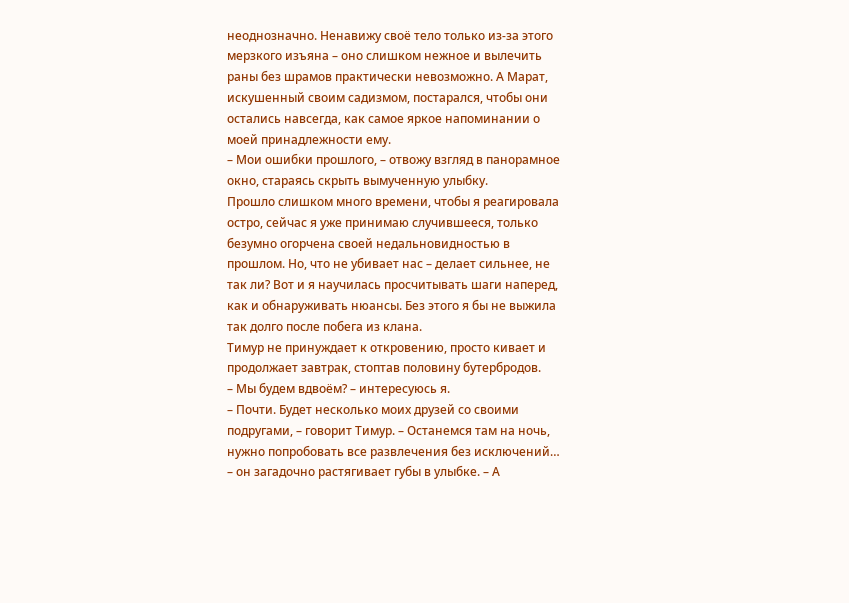неоднозначно. Ненавижу своё тело только из-за этого мерзкого изъяна – оно слишком нежное и вылечить раны без шрамов практически невозможно. А Марат, искушенный своим садизмом, постарался, чтобы они остались навсегда, как самое яркое напоминании о моей принадлежности ему.
– Мои ошибки прошлого, – отвожу взгляд в панорамное окно, стараясь скрыть вымученную улыбку.
Прошло слишком много времени, чтобы я реагировала остро, сейчас я уже принимаю случившееся, только безумно огорчена своей недальновидностью в прошлом. Но, что не убивает нас – делает сильнее, не так ли? Вот и я научилась просчитывать шаги наперед, как и обнаруживать нюансы. Без этого я бы не выжила так долго после побега из клана.
Тимур не принуждает к откровению, просто кивает и продолжает завтрак, стоптав половину бутербродов.
– Мы будем вдвоём? – интересуюсь я.
– Почти. Будет несколько моих друзей со своими подругами, – говорит Тимур. – Останемся там на ночь, нужно попробовать все развлечения без исключений… – он загадочно растягивает губы в улыбке. – А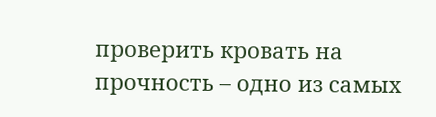проверить кровать на прочность – одно из самых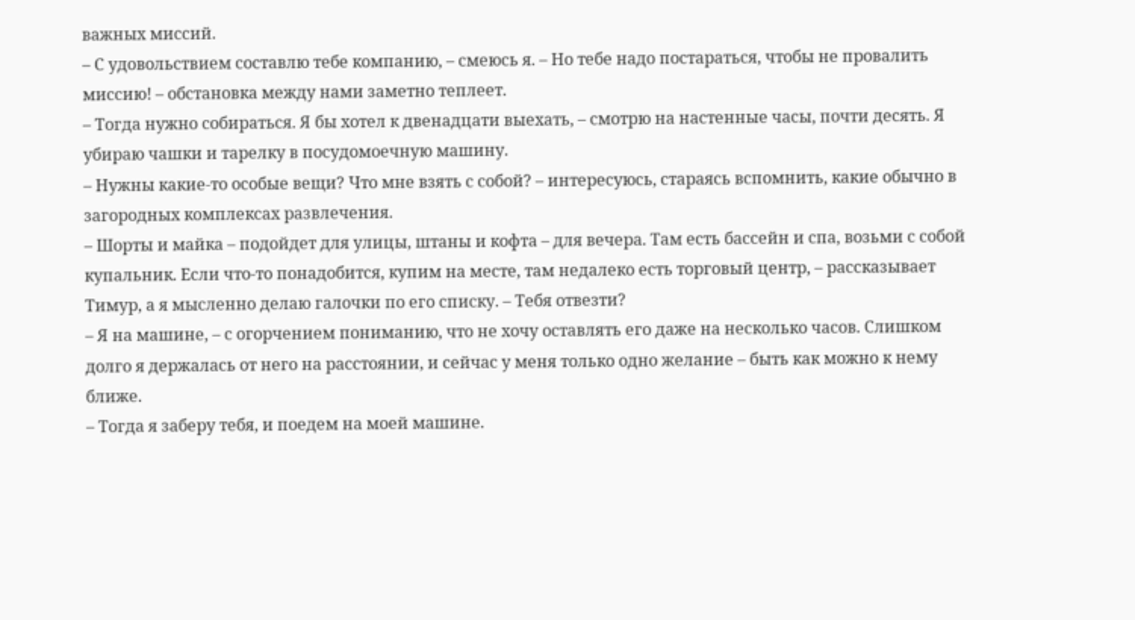важных миссий.
– С удовольствием составлю тебе компанию, – смеюсь я. – Но тебе надо постараться, чтобы не провалить миссию! – обстановка между нами заметно теплеет.
– Тогда нужно собираться. Я бы хотел к двенадцати выехать, – смотрю на настенные часы, почти десять. Я убираю чашки и тарелку в посудомоечную машину.
– Нужны какие-то особые вещи? Что мне взять с собой? – интересуюсь, стараясь вспомнить, какие обычно в загородных комплексах развлечения.
– Шорты и майка – подойдет для улицы, штаны и кофта – для вечера. Там есть бассейн и спа, возьми с собой купальник. Если что-то понадобится, купим на месте, там недалеко есть торговый центр, – рассказывает Тимур, а я мысленно делаю галочки по его списку. – Тебя отвезти?
– Я на машине, – с огорчением пониманию, что не хочу оставлять его даже на несколько часов. Слишком долго я держалась от него на расстоянии, и сейчас у меня только одно желание – быть как можно к нему ближе.
– Тогда я заберу тебя, и поедем на моей машине.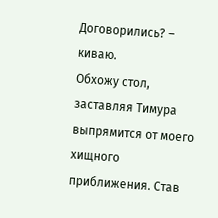Договорились? – киваю.
Обхожу стол, заставляя Тимура выпрямится от моего хищного приближения. Став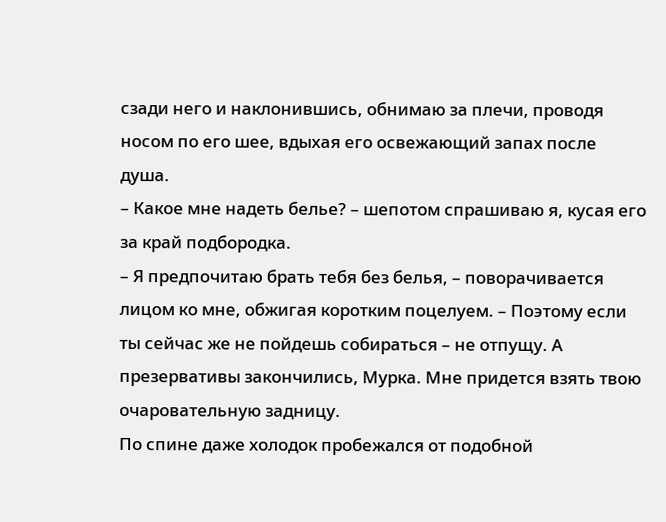сзади него и наклонившись, обнимаю за плечи, проводя носом по его шее, вдыхая его освежающий запах после душа.
– Какое мне надеть белье? – шепотом спрашиваю я, кусая его за край подбородка.
– Я предпочитаю брать тебя без белья, – поворачивается лицом ко мне, обжигая коротким поцелуем. – Поэтому если ты сейчас же не пойдешь собираться – не отпущу. А презервативы закончились, Мурка. Мне придется взять твою очаровательную задницу.
По спине даже холодок пробежался от подобной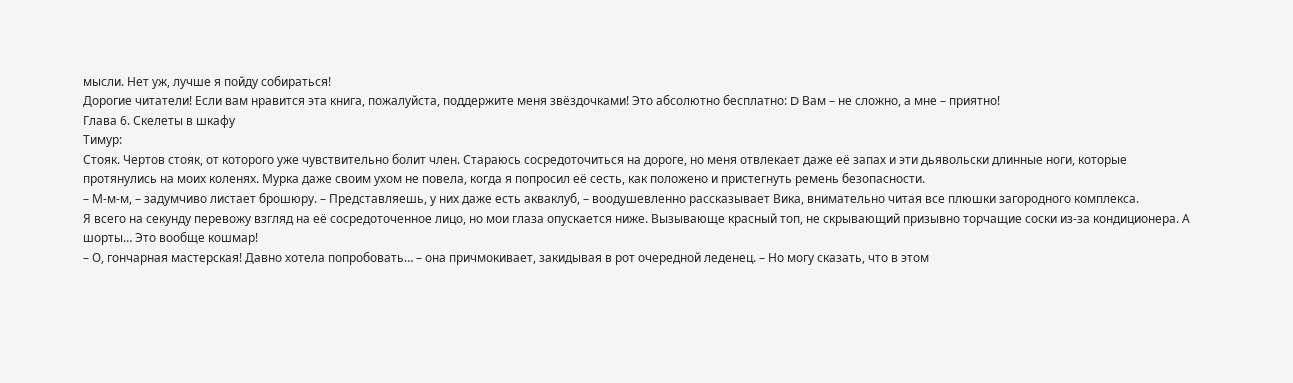мысли. Нет уж, лучше я пойду собираться!
Дорогие читатели! Если вам нравится эта книга, пожалуйста, поддержите меня звёздочками! Это абсолютно бесплатно: D Вам – не сложно, а мне – приятно!
Глава 6. Скелеты в шкафу
Тимур:
Стояк. Чертов стояк, от которого уже чувствительно болит член. Стараюсь сосредоточиться на дороге, но меня отвлекает даже её запах и эти дьявольски длинные ноги, которые протянулись на моих коленях. Мурка даже своим ухом не повела, когда я попросил её сесть, как положено и пристегнуть ремень безопасности.
– М-м-м, – задумчиво листает брошюру. – Представляешь, у них даже есть акваклуб, – воодушевленно рассказывает Вика, внимательно читая все плюшки загородного комплекса.
Я всего на секунду перевожу взгляд на её сосредоточенное лицо, но мои глаза опускается ниже. Вызывающе красный топ, не скрывающий призывно торчащие соски из-за кондиционера. А шорты… Это вообще кошмар!
– О, гончарная мастерская! Давно хотела попробовать… – она причмокивает, закидывая в рот очередной леденец. – Но могу сказать, что в этом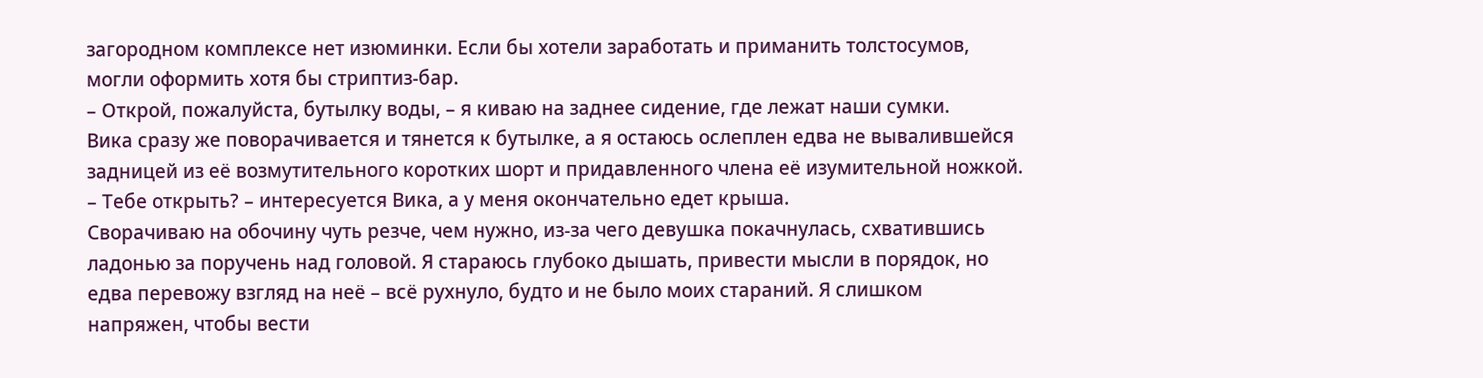загородном комплексе нет изюминки. Если бы хотели заработать и приманить толстосумов, могли оформить хотя бы стриптиз-бар.
– Открой, пожалуйста, бутылку воды, – я киваю на заднее сидение, где лежат наши сумки.
Вика сразу же поворачивается и тянется к бутылке, а я остаюсь ослеплен едва не вывалившейся задницей из её возмутительного коротких шорт и придавленного члена её изумительной ножкой.
– Тебе открыть? – интересуется Вика, а у меня окончательно едет крыша.
Сворачиваю на обочину чуть резче, чем нужно, из-за чего девушка покачнулась, схватившись ладонью за поручень над головой. Я стараюсь глубоко дышать, привести мысли в порядок, но едва перевожу взгляд на неё – всё рухнуло, будто и не было моих стараний. Я слишком напряжен, чтобы вести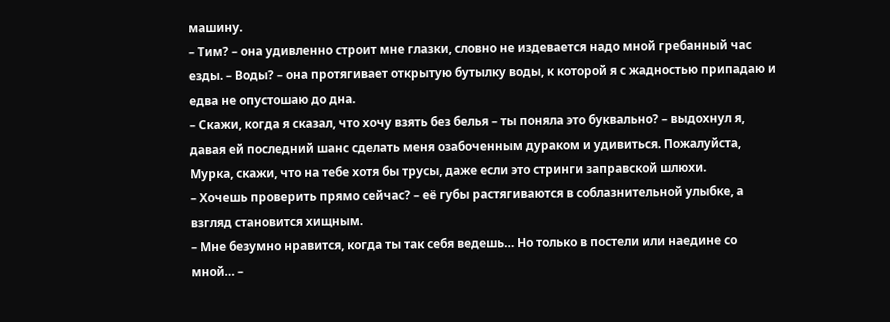машину.
– Тим? – она удивленно строит мне глазки, словно не издевается надо мной гребанный час езды. – Воды? – она протягивает открытую бутылку воды, к которой я с жадностью припадаю и едва не опустошаю до дна.
– Скажи, когда я сказал, что хочу взять без белья – ты поняла это буквально? – выдохнул я, давая ей последний шанс сделать меня озабоченным дураком и удивиться. Пожалуйста, Мурка, скажи, что на тебе хотя бы трусы, даже если это стринги заправской шлюхи.
– Хочешь проверить прямо сейчас? – её губы растягиваются в соблазнительной улыбке, а взгляд становится хищным.
– Мне безумно нравится, когда ты так себя ведешь… Но только в постели или наедине со мной… –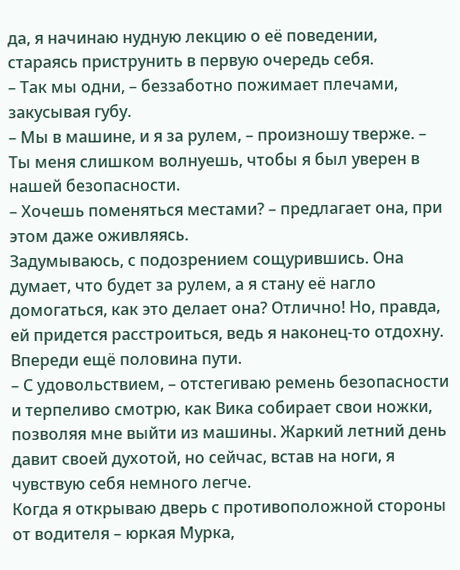да, я начинаю нудную лекцию о её поведении, стараясь приструнить в первую очередь себя.
– Так мы одни, – беззаботно пожимает плечами, закусывая губу.
– Мы в машине, и я за рулем, – произношу тверже. – Ты меня слишком волнуешь, чтобы я был уверен в нашей безопасности.
– Хочешь поменяться местами? – предлагает она, при этом даже оживляясь.
Задумываюсь, с подозрением сощурившись. Она думает, что будет за рулем, а я стану её нагло домогаться, как это делает она? Отлично! Но, правда, ей придется расстроиться, ведь я наконец-то отдохну. Впереди ещё половина пути.
– С удовольствием, – отстегиваю ремень безопасности и терпеливо смотрю, как Вика собирает свои ножки, позволяя мне выйти из машины. Жаркий летний день давит своей духотой, но сейчас, встав на ноги, я чувствую себя немного легче.
Когда я открываю дверь с противоположной стороны от водителя – юркая Мурка,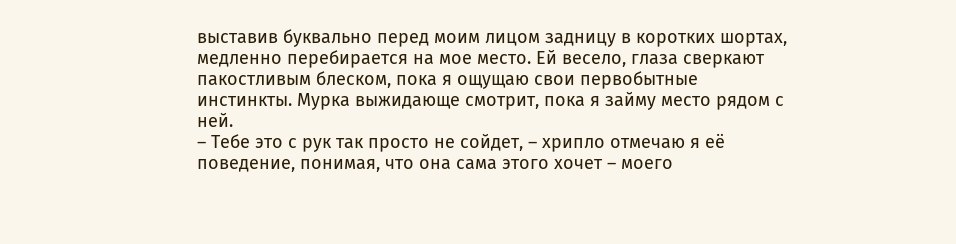выставив буквально перед моим лицом задницу в коротких шортах, медленно перебирается на мое место. Ей весело, глаза сверкают пакостливым блеском, пока я ощущаю свои первобытные инстинкты. Мурка выжидающе смотрит, пока я займу место рядом с ней.
– Тебе это с рук так просто не сойдет, – хрипло отмечаю я её поведение, понимая, что она сама этого хочет – моего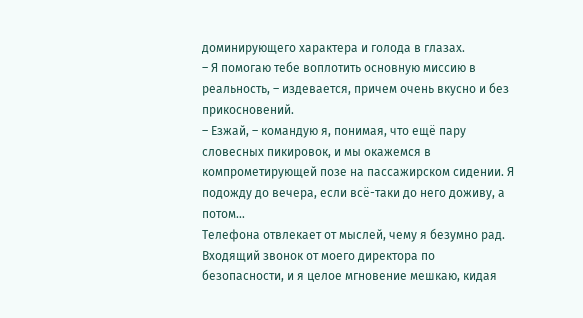доминирующего характера и голода в глазах.
– Я помогаю тебе воплотить основную миссию в реальность, – издевается, причем очень вкусно и без прикосновений.
– Езжай, – командую я, понимая, что ещё пару словесных пикировок, и мы окажемся в компрометирующей позе на пассажирском сидении. Я подожду до вечера, если всё-таки до него доживу, а потом…
Телефона отвлекает от мыслей, чему я безумно рад. Входящий звонок от моего директора по безопасности, и я целое мгновение мешкаю, кидая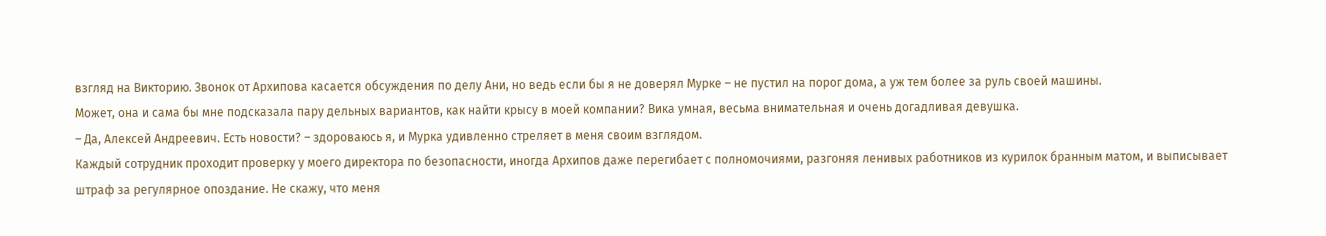взгляд на Викторию. Звонок от Архипова касается обсуждения по делу Ани, но ведь если бы я не доверял Мурке – не пустил на порог дома, а уж тем более за руль своей машины.
Может, она и сама бы мне подсказала пару дельных вариантов, как найти крысу в моей компании? Вика умная, весьма внимательная и очень догадливая девушка.
– Да, Алексей Андреевич. Есть новости? – здороваюсь я, и Мурка удивленно стреляет в меня своим взглядом.
Каждый сотрудник проходит проверку у моего директора по безопасности, иногда Архипов даже перегибает с полномочиями, разгоняя ленивых работников из курилок бранным матом, и выписывает штраф за регулярное опоздание. Не скажу, что меня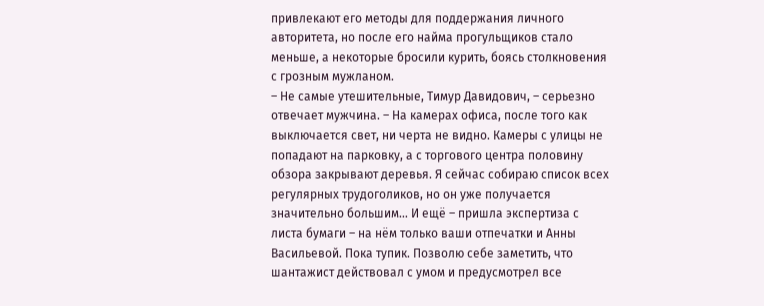привлекают его методы для поддержания личного авторитета, но после его найма прогульщиков стало меньше, а некоторые бросили курить, боясь столкновения с грозным мужланом.
– Не самые утешительные, Тимур Давидович, – серьезно отвечает мужчина. – На камерах офиса, после того как выключается свет, ни черта не видно. Камеры с улицы не попадают на парковку, а с торгового центра половину обзора закрывают деревья. Я сейчас собираю список всех регулярных трудоголиков, но он уже получается значительно большим… И ещё – пришла экспертиза с листа бумаги – на нём только ваши отпечатки и Анны Васильевой. Пока тупик. Позволю себе заметить, что шантажист действовал с умом и предусмотрел все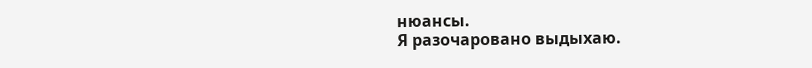нюансы.
Я разочаровано выдыхаю.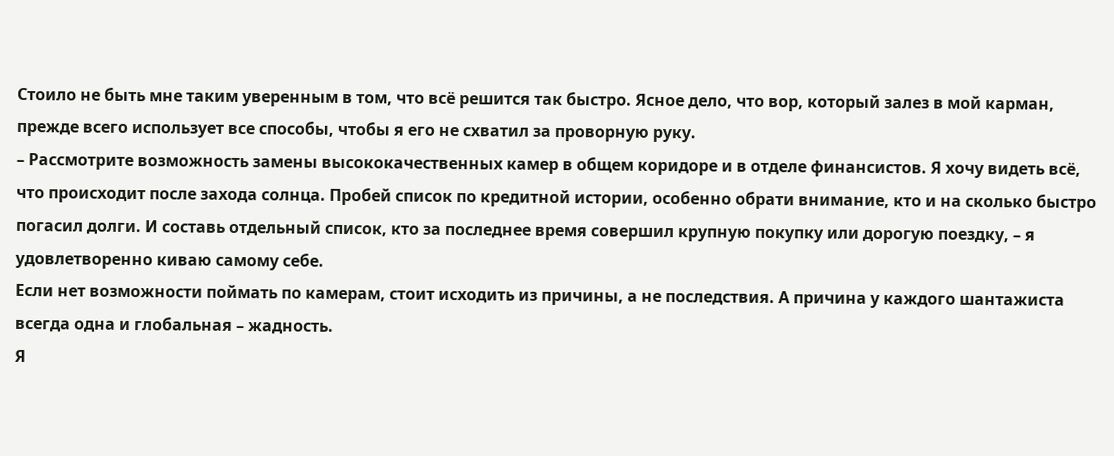Стоило не быть мне таким уверенным в том, что всё решится так быстро. Ясное дело, что вор, который залез в мой карман, прежде всего использует все способы, чтобы я его не схватил за проворную руку.
– Рассмотрите возможность замены высококачественных камер в общем коридоре и в отделе финансистов. Я хочу видеть всё, что происходит после захода солнца. Пробей список по кредитной истории, особенно обрати внимание, кто и на сколько быстро погасил долги. И составь отдельный список, кто за последнее время совершил крупную покупку или дорогую поездку, – я удовлетворенно киваю самому себе.
Если нет возможности поймать по камерам, стоит исходить из причины, а не последствия. А причина у каждого шантажиста всегда одна и глобальная – жадность.
Я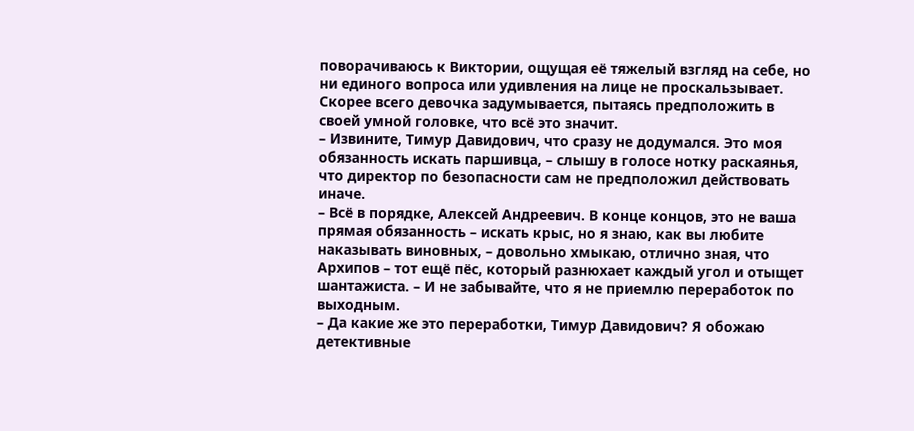поворачиваюсь к Виктории, ощущая её тяжелый взгляд на себе, но ни единого вопроса или удивления на лице не проскальзывает. Скорее всего девочка задумывается, пытаясь предположить в своей умной головке, что всё это значит.
– Извините, Тимур Давидович, что сразу не додумался. Это моя обязанность искать паршивца, – слышу в голосе нотку раскаянья, что директор по безопасности сам не предположил действовать иначе.
– Всё в порядке, Алексей Андреевич. В конце концов, это не ваша прямая обязанность – искать крыс, но я знаю, как вы любите наказывать виновных, – довольно хмыкаю, отлично зная, что Архипов – тот ещё пёс, который разнюхает каждый угол и отыщет шантажиста. – И не забывайте, что я не приемлю переработок по выходным.
– Да какие же это переработки, Тимур Давидович? Я обожаю детективные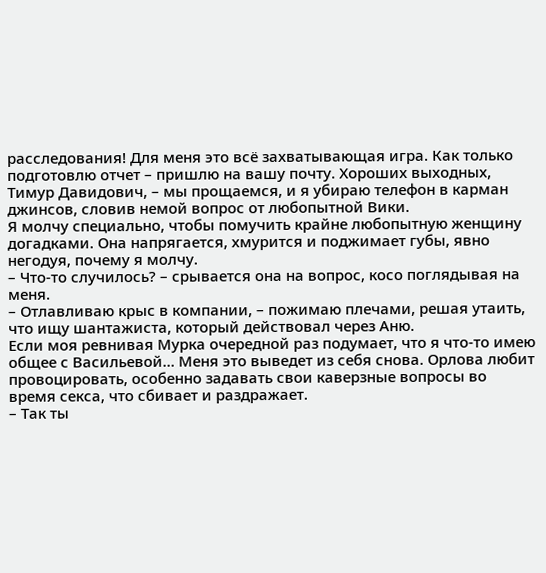расследования! Для меня это всё захватывающая игра. Как только подготовлю отчет – пришлю на вашу почту. Хороших выходных, Тимур Давидович, – мы прощаемся, и я убираю телефон в карман джинсов, словив немой вопрос от любопытной Вики.
Я молчу специально, чтобы помучить крайне любопытную женщину догадками. Она напрягается, хмурится и поджимает губы, явно негодуя, почему я молчу.
– Что-то случилось? – срывается она на вопрос, косо поглядывая на меня.
– Отлавливаю крыс в компании, – пожимаю плечами, решая утаить, что ищу шантажиста, который действовал через Аню.
Если моя ревнивая Мурка очередной раз подумает, что я что-то имею общее с Васильевой… Меня это выведет из себя снова. Орлова любит провоцировать, особенно задавать свои каверзные вопросы во время секса, что сбивает и раздражает.
– Так ты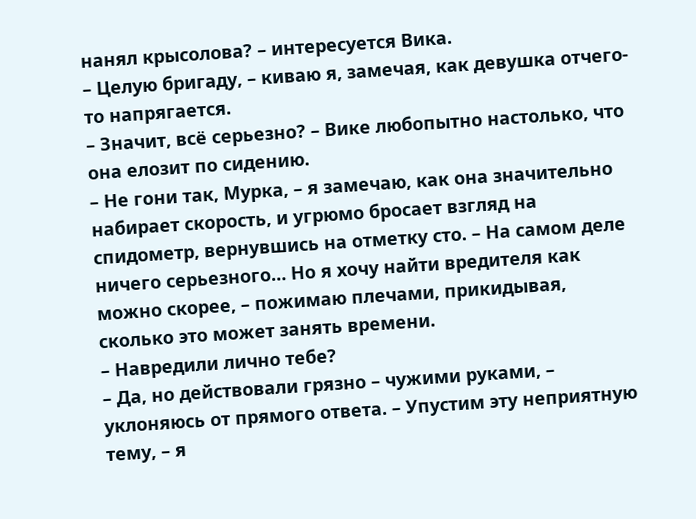нанял крысолова? – интересуется Вика.
– Целую бригаду, – киваю я, замечая, как девушка отчего-то напрягается.
– Значит, всё серьезно? – Вике любопытно настолько, что она елозит по сидению.
– Не гони так, Мурка, – я замечаю, как она значительно набирает скорость, и угрюмо бросает взгляд на спидометр, вернувшись на отметку сто. – На самом деле ничего серьезного… Но я хочу найти вредителя как можно скорее, – пожимаю плечами, прикидывая, сколько это может занять времени.
– Навредили лично тебе?
– Да, но действовали грязно – чужими руками, – уклоняюсь от прямого ответа. – Упустим эту неприятную тему, – я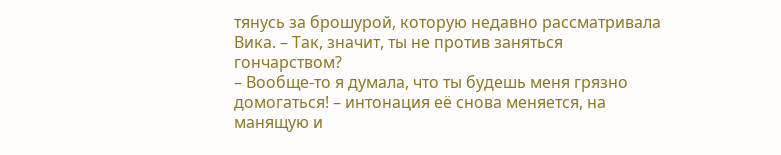тянусь за брошурой, которую недавно рассматривала Вика. – Так, значит, ты не против заняться гончарством?
– Вообще-то я думала, что ты будешь меня грязно домогаться! – интонация её снова меняется, на манящую и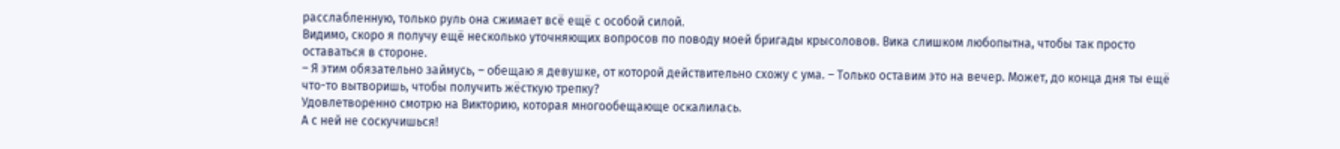расслабленную, только руль она сжимает всё ещё с особой силой.
Видимо, скоро я получу ещё несколько уточняющих вопросов по поводу моей бригады крысоловов. Вика слишком любопытна, чтобы так просто оставаться в стороне.
– Я этим обязательно займусь, – обещаю я девушке, от которой действительно схожу с ума. – Только оставим это на вечер. Может, до конца дня ты ещё что-то вытворишь, чтобы получить жёсткую трепку?
Удовлетворенно смотрю на Викторию, которая многообещающе оскалилась.
А с ней не соскучишься!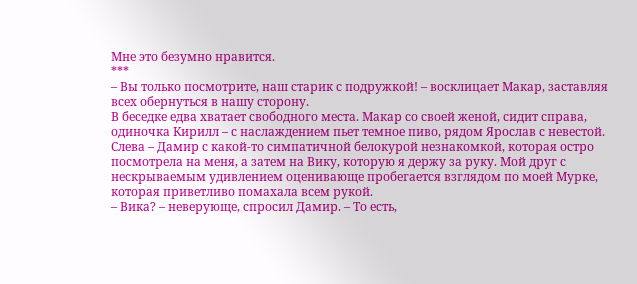Мне это безумно нравится.
***
– Вы только посмотрите, наш старик с подружкой! – восклицает Макар, заставляя всех обернуться в нашу сторону.
В беседке едва хватает свободного места. Макар со своей женой, сидит справа, одиночка Кирилл – с наслаждением пьет темное пиво, рядом Ярослав с невестой. Слева – Дамир с какой-то симпатичной белокурой незнакомкой, которая остро посмотрела на меня, а затем на Вику, которую я держу за руку. Мой друг с нескрываемым удивлением оценивающе пробегается взглядом по моей Мурке, которая приветливо помахала всем рукой.
– Вика? – неверующе, спросил Дамир. – То есть,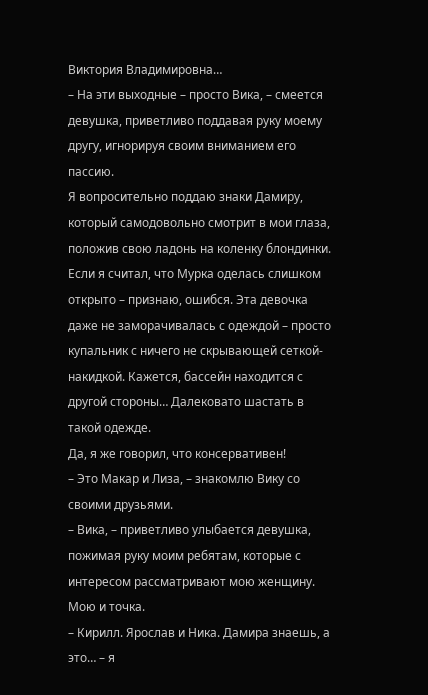Виктория Владимировна…
– На эти выходные – просто Вика, – смеется девушка, приветливо поддавая руку моему другу, игнорируя своим вниманием его пассию.
Я вопросительно поддаю знаки Дамиру, который самодовольно смотрит в мои глаза, положив свою ладонь на коленку блондинки. Если я считал, что Мурка оделась слишком открыто – признаю, ошибся. Эта девочка даже не заморачивалась с одеждой – просто купальник с ничего не скрывающей сеткой-накидкой. Кажется, бассейн находится с другой стороны… Далековато шастать в такой одежде.
Да, я же говорил, что консервативен!
– Это Макар и Лиза, – знакомлю Вику со своими друзьями.
– Вика, – приветливо улыбается девушка, пожимая руку моим ребятам, которые с интересом рассматривают мою женщину. Мою и точка.
– Кирилл. Ярослав и Ника. Дамира знаешь, а это… – я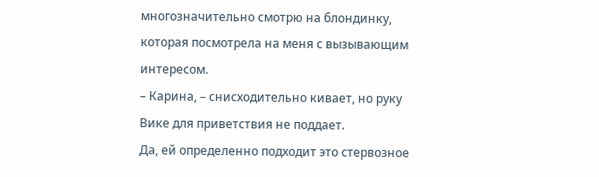многозначительно смотрю на блондинку, которая посмотрела на меня с вызывающим интересом.
– Карина, – снисходительно кивает, но руку Вике для приветствия не поддает.
Да, ей определенно подходит это стервозное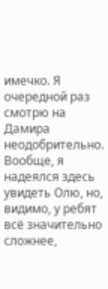имечко. Я очередной раз смотрю на Дамира неодобрительно. Вообще, я надеялся здесь увидеть Олю, но, видимо, у ребят всё значительно сложнее,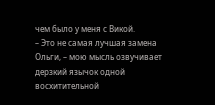чем было у меня с Викой.
– Это не самая лучшая замена Ольги, – мою мысль озвучивает дерзкий язычок одной восхитительной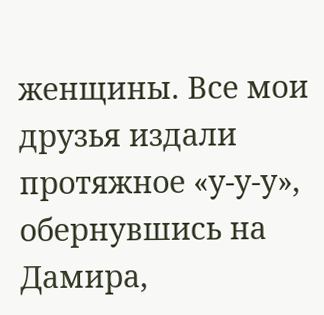женщины. Все мои друзья издали протяжное «у-у-у», обернувшись на Дамира,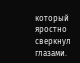который яростно сверкнул глазами.